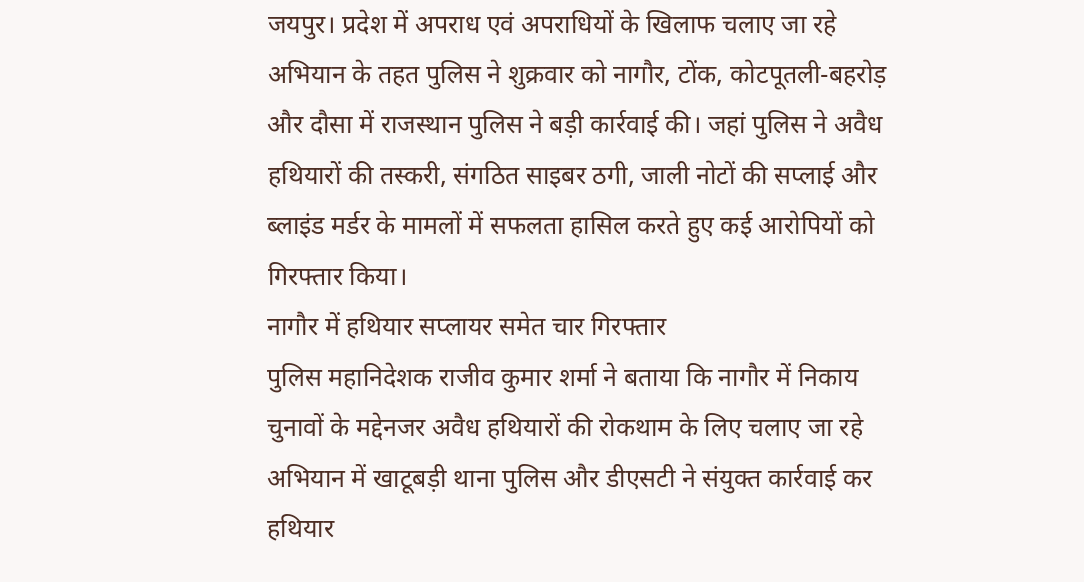जयपुर। प्रदेश में अपराध एवं अपराधियों के खिलाफ चलाए जा रहे अभियान के तहत पुलिस ने शुक्रवार को नागौर, टोंक, कोटपूतली-बहरोड़ और दौसा में राजस्थान पुलिस ने बड़ी कार्रवाई की। जहां पुलिस ने अवैध हथियारों की तस्करी, संगठित साइबर ठगी, जाली नोटों की सप्लाई और ब्लाइंड मर्डर के मामलों में सफलता हासिल करते हुए कई आरोपियों को गिरफ्तार किया।
नागौर में हथियार सप्लायर समेत चार गिरफ्तार
पुलिस महानिदेशक राजीव कुमार शर्मा ने बताया कि नागौर में निकाय चुनावों के मद्देनजर अवैध हथियारों की रोकथाम के लिए चलाए जा रहे अभियान में खाटूबड़ी थाना पुलिस और डीएसटी ने संयुक्त कार्रवाई कर हथियार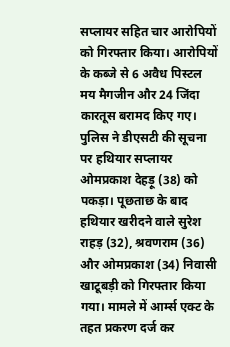सप्लायर सहित चार आरोपियों को गिरफ्तार किया। आरोपियों के कब्जे से 6 अवैध पिस्टल मय मैगजीन और 24 जिंदा कारतूस बरामद किए गए।
पुलिस ने डीएसटी की सूचना पर हथियार सप्लायर ओमप्रकाश देहड़ू (38) को पकड़ा। पूछताछ के बाद हथियार खरीदने वाले सुरेश राहड़ (32), श्रवणराम (36) और ओमप्रकाश (34) निवासी खाटूबड़ी को गिरफ्तार किया गया। मामले में आर्म्स एक्ट के तहत प्रकरण दर्ज कर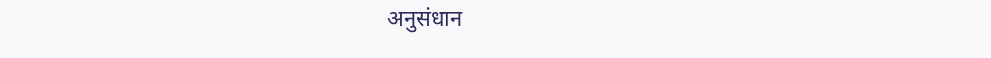अनुसंधान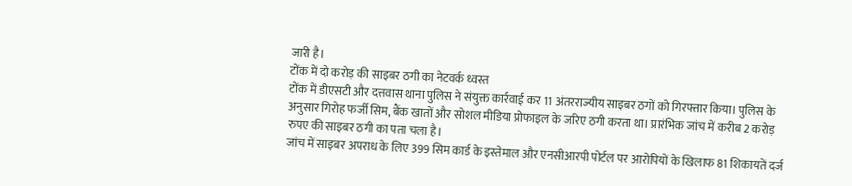जारी है।
टोंक में दो करोड़ की साइबर ठगी का नेटवर्क ध्वस्त
टोंक में डीएसटी और दत्तवास थाना पुलिस ने संयुक्त कार्रवाई कर 11 अंतरराज्यीय साइबर ठगों को गिरफ्तार किया। पुलिस के अनुसार गिरोह फर्जी सिम, बैंक खातों और सोशल मीडिया प्रोफाइल के जरिए ठगी करता था। प्रारंभिक जांच में करीब 2 करोड़ रुपए की साइबर ठगी का पता चला है।
जांच में साइबर अपराध के लिए 399 सिम कार्ड के इस्तेमाल और एनसीआरपी पोर्टल पर आरोपियों के खिलाफ 81 शिकायतें दर्ज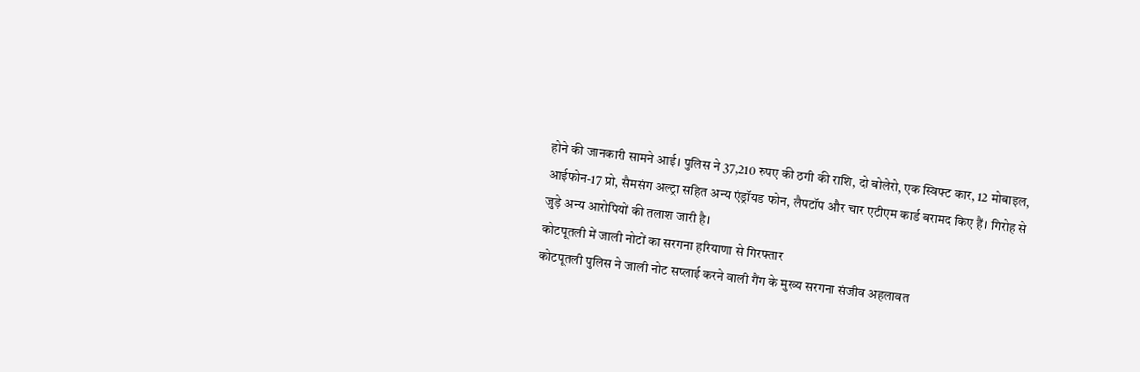होने की जानकारी सामने आई। पुलिस ने 37,210 रुपए की ठगी की राशि, दो बोलेरो, एक स्विफ्ट कार, 12 मोबाइल, आईफोन-17 प्रो, सैमसंग अल्ट्रा सहित अन्य एंड्रॉयड फोन, लैपटॉप और चार एटीएम कार्ड बरामद किए हैं। गिरोह से जुड़े अन्य आरोपियों की तलाश जारी है।
कोटपूतली में जाली नोटों का सरगना हरियाणा से गिरफ्तार
कोटपूतली पुलिस ने जाली नोट सप्लाई करने वाली गैंग के मुख्य सरगना संजीव अहलावत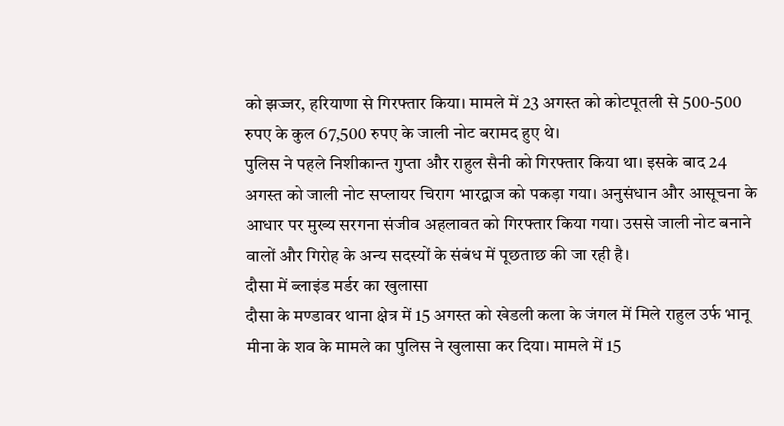को झज्जर, हरियाणा से गिरफ्तार किया। मामले में 23 अगस्त को कोटपूतली से 500-500 रुपए के कुल 67,500 रुपए के जाली नोट बरामद हुए थे।
पुलिस ने पहले निशीकान्त गुप्ता और राहुल सैनी को गिरफ्तार किया था। इसके बाद 24 अगस्त को जाली नोट सप्लायर चिराग भारद्वाज को पकड़ा गया। अनुसंधान और आसूचना के आधार पर मुख्य सरगना संजीव अहलावत को गिरफ्तार किया गया। उससे जाली नोट बनाने वालों और गिरोह के अन्य सदस्यों के संबंध में पूछताछ की जा रही है।
दौसा में ब्लाइंड मर्डर का खुलासा
दौसा के मण्डावर थाना क्षेत्र में 15 अगस्त को खेडली कला के जंगल में मिले राहुल उर्फ भानू मीना के शव के मामले का पुलिस ने खुलासा कर दिया। मामले में 15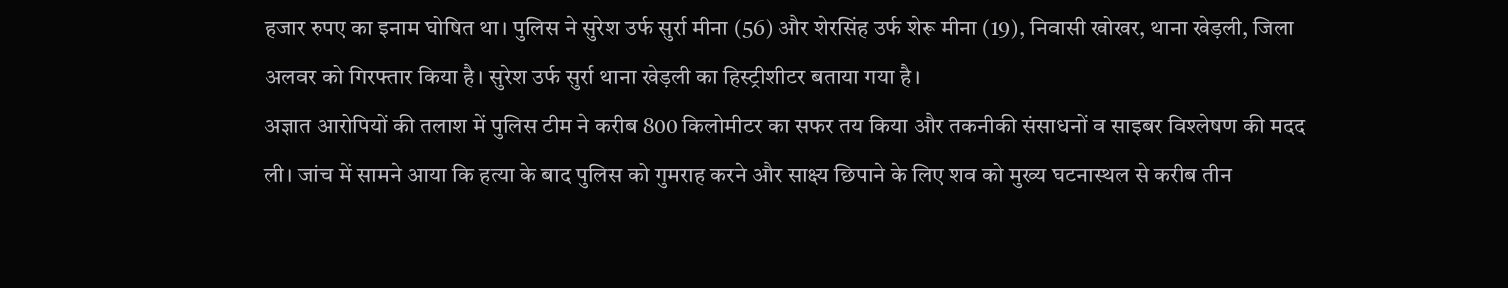हजार रुपए का इनाम घोषित था। पुलिस ने सुरेश उर्फ सुर्रा मीना (56) और शेरसिंह उर्फ शेरू मीना (19), निवासी खोखर, थाना खेड़ली, जिला अलवर को गिरफ्तार किया है। सुरेश उर्फ सुर्रा थाना खेड़ली का हिस्ट्रीशीटर बताया गया है।
अज्ञात आरोपियों की तलाश में पुलिस टीम ने करीब 800 किलोमीटर का सफर तय किया और तकनीकी संसाधनों व साइबर विश्लेषण की मदद ली। जांच में सामने आया कि हत्या के बाद पुलिस को गुमराह करने और साक्ष्य छिपाने के लिए शव को मुख्य घटनास्थल से करीब तीन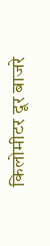किलोमीटर दूर बाजरे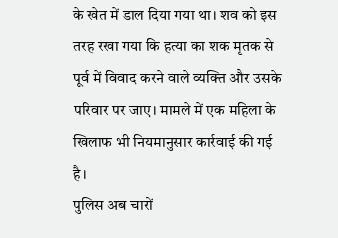के खेत में डाल दिया गया था। शव को इस तरह रखा गया कि हत्या का शक मृतक से पूर्व में विवाद करने वाले व्यक्ति और उसके परिवार पर जाए। मामले में एक महिला के खिलाफ भी नियमानुसार कार्रवाई की गई है।
पुलिस अब चारों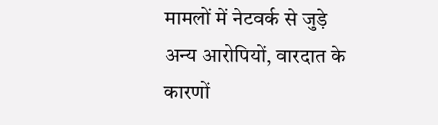मामलों में नेटवर्क से जुड़े अन्य आरोपियों, वारदात के कारणों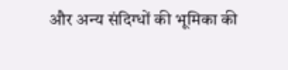और अन्य संदिग्धों की भूमिका की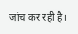जांच कर रही है।